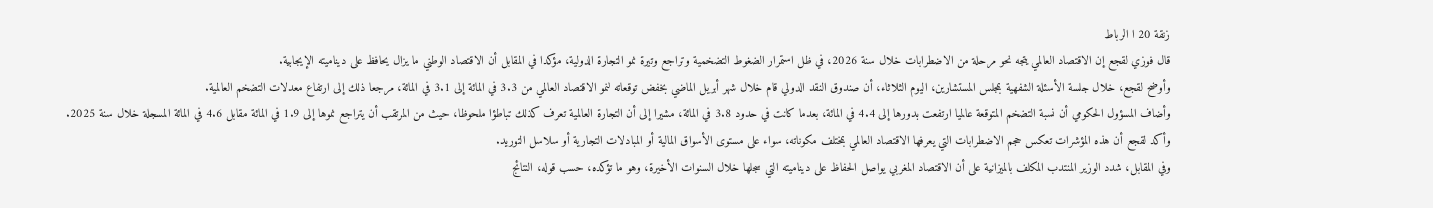زنقة 20 ا الرباط
قال فوزي لقجع إن الاقتصاد العالمي يتجه نحو مرحلة من الاضطرابات خلال سنة 2026، في ظل استمرار الضغوط التضخمية وتراجع وتيرة نمو التجارة الدولية، مؤكدا في المقابل أن الاقتصاد الوطني ما يزال يحافظ على ديناميته الإيجابية.
وأوضح لقجع، خلال جلسة الأسئلة الشفهية بمجلس المستشارين، اليوم الثلاثاء، أن صندوق النقد الدولي قام خلال شهر أبريل الماضي بخفض توقعاته لنمو الاقتصاد العالمي من 3.3 في المائة إلى 3.1 في المائة، مرجعا ذلك إلى ارتفاع معدلات التضخم العالمية.
وأضاف المسؤول الحكومي أن نسبة التضخم المتوقعة عالميا ارتفعت بدورها إلى 4.4 في المائة، بعدما كانت في حدود 3.8 في المائة، مشيرا إلى أن التجارة العالمية تعرف كذلك تباطؤا ملحوظا، حيث من المرتقب أن يتراجع نموها إلى 1.9 في المائة مقابل 4.6 في المائة المسجلة خلال سنة 2025.
وأكد لقجع أن هذه المؤشرات تعكس حجم الاضطرابات التي يعرفها الاقتصاد العالمي بمختلف مكوناته، سواء على مستوى الأسواق المالية أو المبادلات التجارية أو سلاسل التوريد.
وفي المقابل، شدد الوزير المنتدب المكلف بالميزانية على أن الاقتصاد المغربي يواصل الحفاظ على ديناميته التي سجلها خلال السنوات الأخيرة، وهو ما تؤكده، حسب قوله، النتائج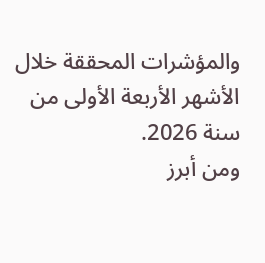والمؤشرات المحققة خلال الأشهر الأربعة الأولى من سنة 2026.
ومن أبرز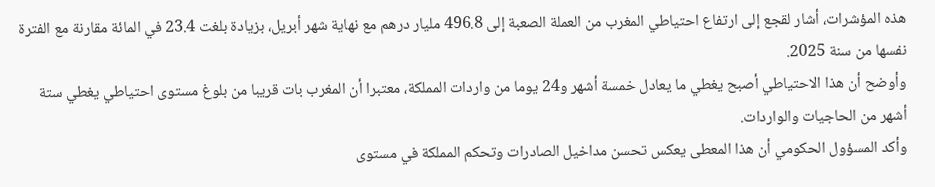هذه المؤشرات، أشار لقجع إلى ارتفاع احتياطي المغرب من العملة الصعبة إلى 496.8 مليار درهم مع نهاية شهر أبريل، بزيادة بلغت 23.4 في المائة مقارنة مع الفترة نفسها من سنة 2025.
وأوضح أن هذا الاحتياطي أصبح يغطي ما يعادل خمسة أشهر و24 يوما من واردات المملكة، معتبرا أن المغرب بات قريبا من بلوغ مستوى احتياطي يغطي ستة أشهر من الحاجيات والواردات.
وأكد المسؤول الحكومي أن هذا المعطى يعكس تحسن مداخيل الصادرات وتحكم المملكة في مستوى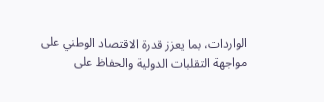الواردات، بما يعزز قدرة الاقتصاد الوطني على مواجهة التقلبات الدولية والحفاظ على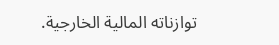توازناته المالية الخارجية.